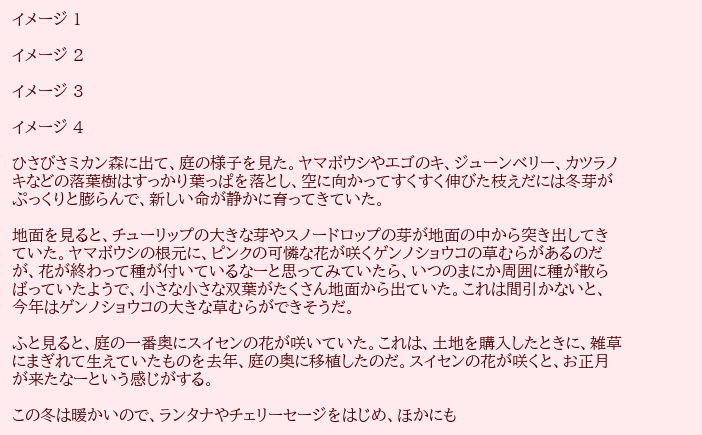イメージ 1

イメージ 2

イメージ 3

イメージ 4

ひさびさミカン森に出て、庭の様子を見た。ヤマボウシやエゴのキ、ジューンベリー、カツラノキなどの落葉樹はすっかり葉っぱを落とし、空に向かってすくすく伸びた枝えだには冬芽がぷっくりと膨らんで、新しい命が静かに育ってきていた。

地面を見ると、チューリップの大きな芽やスノードロップの芽が地面の中から突き出してきていた。ヤマボウシの根元に、ピンクの可憐な花が咲くゲンノショウコの草むらがあるのだが、花が終わって種が付いているなーと思ってみていたら、いつのまにか周囲に種が散らばっていたようで、小さな小さな双葉がたくさん地面から出ていた。これは間引かないと、今年はゲンノショウコの大きな草むらができそうだ。

ふと見ると、庭の一番奥にスイセンの花が咲いていた。これは、土地を購入したときに、雑草にまぎれて生えていたものを去年、庭の奥に移植したのだ。スイセンの花が咲くと、お正月が来たなーという感じがする。

この冬は暖かいので、ランタナやチェリーセージをはじめ、ほかにも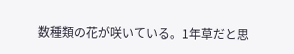数種類の花が咲いている。1年草だと思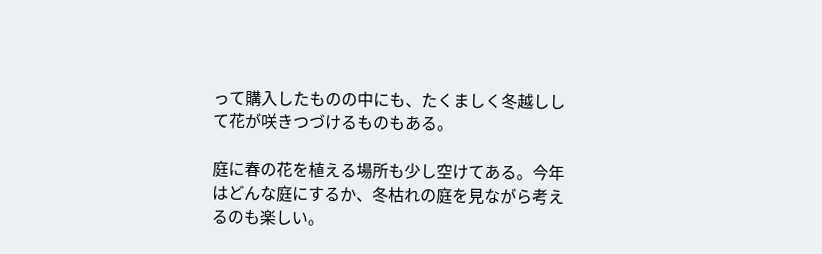って購入したものの中にも、たくましく冬越しして花が咲きつづけるものもある。

庭に春の花を植える場所も少し空けてある。今年はどんな庭にするか、冬枯れの庭を見ながら考えるのも楽しい。